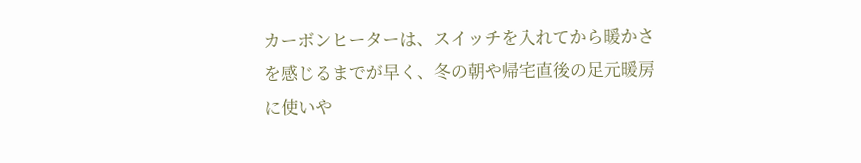カーボンヒーターは、スイッチを入れてから暖かさを感じるまでが早く、冬の朝や帰宅直後の足元暖房に使いや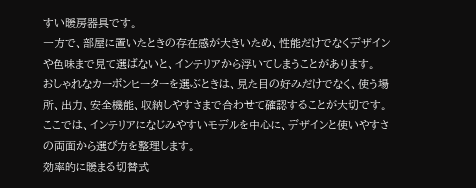すい暖房器具です。
一方で、部屋に置いたときの存在感が大きいため、性能だけでなくデザインや色味まで見て選ばないと、インテリアから浮いてしまうことがあります。
おしゃれなカーボンヒーターを選ぶときは、見た目の好みだけでなく、使う場所、出力、安全機能、収納しやすさまで合わせて確認することが大切です。
ここでは、インテリアになじみやすいモデルを中心に、デザインと使いやすさの両面から選び方を整理します。
効率的に暖まる切替式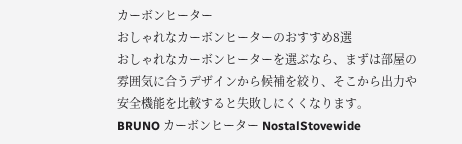カーボンヒーター
おしゃれなカーボンヒーターのおすすめ8選
おしゃれなカーボンヒーターを選ぶなら、まずは部屋の雰囲気に合うデザインから候補を絞り、そこから出力や安全機能を比較すると失敗しにくくなります。
BRUNO カーボンヒーター NostalStovewide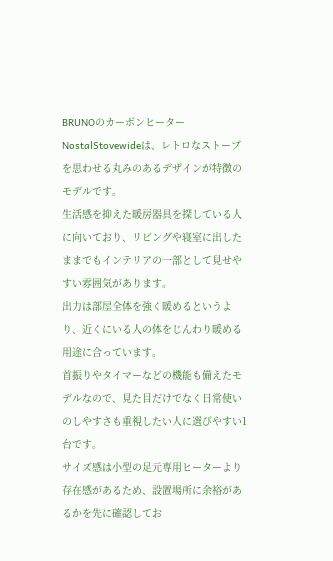BRUNOのカーボンヒーター NostalStovewideは、レトロなストーブを思わせる丸みのあるデザインが特徴のモデルです。
生活感を抑えた暖房器具を探している人に向いており、リビングや寝室に出したままでもインテリアの一部として見せやすい雰囲気があります。
出力は部屋全体を強く暖めるというより、近くにいる人の体をじんわり暖める用途に合っています。
首振りやタイマーなどの機能も備えたモデルなので、見た目だけでなく日常使いのしやすさも重視したい人に選びやすい1台です。
サイズ感は小型の足元専用ヒーターより存在感があるため、設置場所に余裕があるかを先に確認してお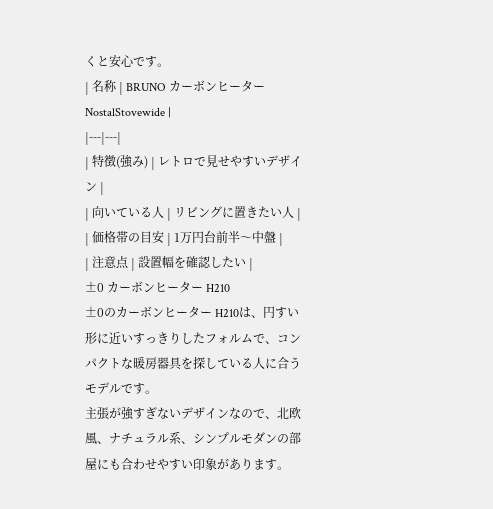くと安心です。
| 名称 | BRUNO カーボンヒーター NostalStovewide |
|---|---|
| 特徴(強み) | レトロで見せやすいデザイン |
| 向いている人 | リビングに置きたい人 |
| 価格帯の目安 | 1万円台前半〜中盤 |
| 注意点 | 設置幅を確認したい |
±0 カーボンヒーター H210
±0のカーボンヒーター H210は、円すい形に近いすっきりしたフォルムで、コンパクトな暖房器具を探している人に合うモデルです。
主張が強すぎないデザインなので、北欧風、ナチュラル系、シンプルモダンの部屋にも合わせやすい印象があります。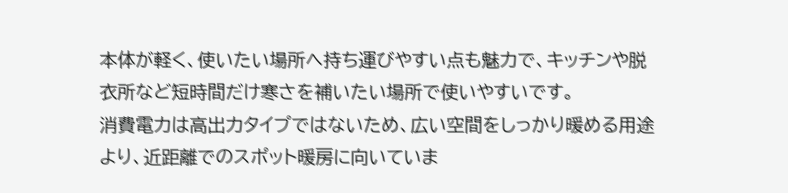本体が軽く、使いたい場所へ持ち運びやすい点も魅力で、キッチンや脱衣所など短時間だけ寒さを補いたい場所で使いやすいです。
消費電力は高出力タイプではないため、広い空間をしっかり暖める用途より、近距離でのスポット暖房に向いていま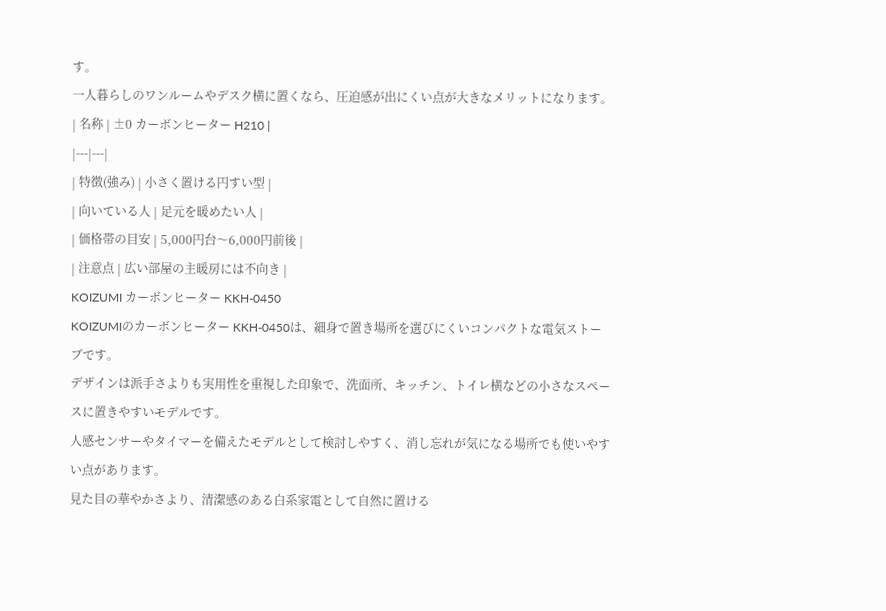す。
一人暮らしのワンルームやデスク横に置くなら、圧迫感が出にくい点が大きなメリットになります。
| 名称 | ±0 カーボンヒーター H210 |
|---|---|
| 特徴(強み) | 小さく置ける円すい型 |
| 向いている人 | 足元を暖めたい人 |
| 価格帯の目安 | 5,000円台〜6,000円前後 |
| 注意点 | 広い部屋の主暖房には不向き |
KOIZUMI カーボンヒーター KKH-0450
KOIZUMIのカーボンヒーター KKH-0450は、細身で置き場所を選びにくいコンパクトな電気ストーブです。
デザインは派手さよりも実用性を重視した印象で、洗面所、キッチン、トイレ横などの小さなスペースに置きやすいモデルです。
人感センサーやタイマーを備えたモデルとして検討しやすく、消し忘れが気になる場所でも使いやすい点があります。
見た目の華やかさより、清潔感のある白系家電として自然に置ける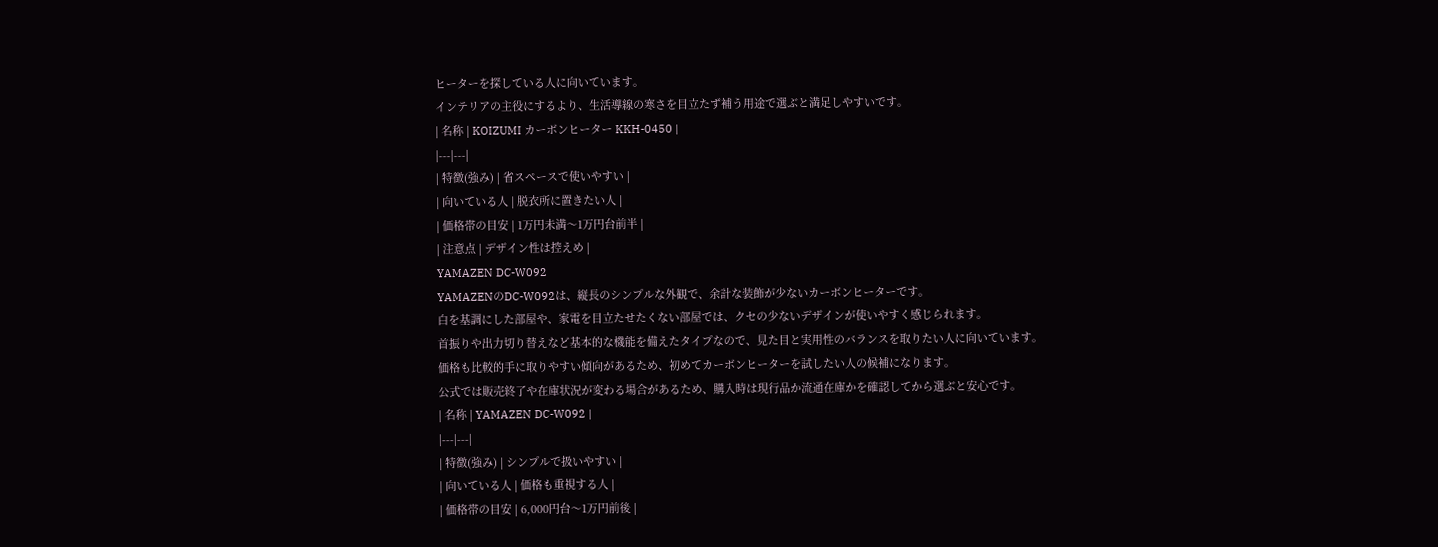ヒーターを探している人に向いています。
インテリアの主役にするより、生活導線の寒さを目立たず補う用途で選ぶと満足しやすいです。
| 名称 | KOIZUMI カーボンヒーター KKH-0450 |
|---|---|
| 特徴(強み) | 省スペースで使いやすい |
| 向いている人 | 脱衣所に置きたい人 |
| 価格帯の目安 | 1万円未満〜1万円台前半 |
| 注意点 | デザイン性は控えめ |
YAMAZEN DC-W092
YAMAZENのDC-W092は、縦長のシンプルな外観で、余計な装飾が少ないカーボンヒーターです。
白を基調にした部屋や、家電を目立たせたくない部屋では、クセの少ないデザインが使いやすく感じられます。
首振りや出力切り替えなど基本的な機能を備えたタイプなので、見た目と実用性のバランスを取りたい人に向いています。
価格も比較的手に取りやすい傾向があるため、初めてカーボンヒーターを試したい人の候補になります。
公式では販売終了や在庫状況が変わる場合があるため、購入時は現行品か流通在庫かを確認してから選ぶと安心です。
| 名称 | YAMAZEN DC-W092 |
|---|---|
| 特徴(強み) | シンプルで扱いやすい |
| 向いている人 | 価格も重視する人 |
| 価格帯の目安 | 6,000円台〜1万円前後 |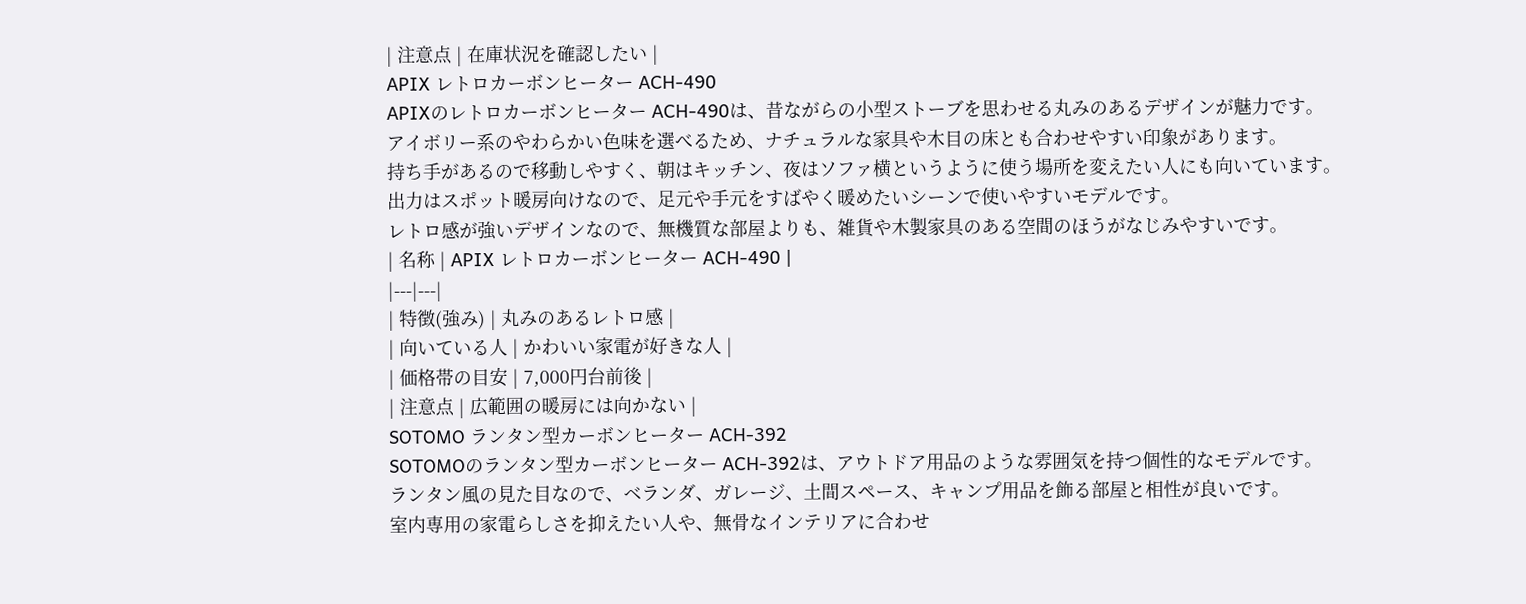| 注意点 | 在庫状況を確認したい |
APIX レトロカーボンヒーター ACH-490
APIXのレトロカーボンヒーター ACH-490は、昔ながらの小型ストーブを思わせる丸みのあるデザインが魅力です。
アイボリー系のやわらかい色味を選べるため、ナチュラルな家具や木目の床とも合わせやすい印象があります。
持ち手があるので移動しやすく、朝はキッチン、夜はソファ横というように使う場所を変えたい人にも向いています。
出力はスポット暖房向けなので、足元や手元をすばやく暖めたいシーンで使いやすいモデルです。
レトロ感が強いデザインなので、無機質な部屋よりも、雑貨や木製家具のある空間のほうがなじみやすいです。
| 名称 | APIX レトロカーボンヒーター ACH-490 |
|---|---|
| 特徴(強み) | 丸みのあるレトロ感 |
| 向いている人 | かわいい家電が好きな人 |
| 価格帯の目安 | 7,000円台前後 |
| 注意点 | 広範囲の暖房には向かない |
SOTOMO ランタン型カーボンヒーター ACH-392
SOTOMOのランタン型カーボンヒーター ACH-392は、アウトドア用品のような雰囲気を持つ個性的なモデルです。
ランタン風の見た目なので、ベランダ、ガレージ、土間スペース、キャンプ用品を飾る部屋と相性が良いです。
室内専用の家電らしさを抑えたい人や、無骨なインテリアに合わせ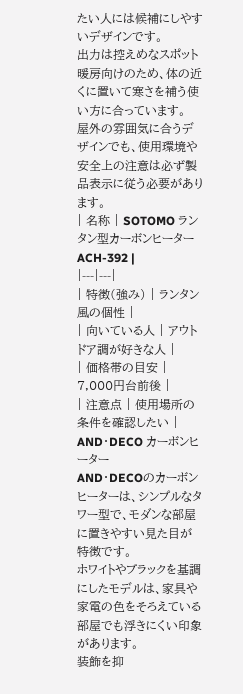たい人には候補にしやすいデザインです。
出力は控えめなスポット暖房向けのため、体の近くに置いて寒さを補う使い方に合っています。
屋外の雰囲気に合うデザインでも、使用環境や安全上の注意は必ず製品表示に従う必要があります。
| 名称 | SOTOMO ランタン型カーボンヒーター ACH-392 |
|---|---|
| 特徴(強み) | ランタン風の個性 |
| 向いている人 | アウトドア調が好きな人 |
| 価格帯の目安 | 7,000円台前後 |
| 注意点 | 使用場所の条件を確認したい |
AND・DECO カーボンヒーター
AND・DECOのカーボンヒーターは、シンプルなタワー型で、モダンな部屋に置きやすい見た目が特徴です。
ホワイトやブラックを基調にしたモデルは、家具や家電の色をそろえている部屋でも浮きにくい印象があります。
装飾を抑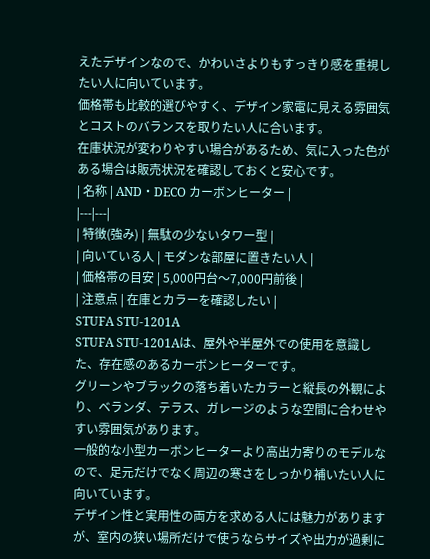えたデザインなので、かわいさよりもすっきり感を重視したい人に向いています。
価格帯も比較的選びやすく、デザイン家電に見える雰囲気とコストのバランスを取りたい人に合います。
在庫状況が変わりやすい場合があるため、気に入った色がある場合は販売状況を確認しておくと安心です。
| 名称 | AND・DECO カーボンヒーター |
|---|---|
| 特徴(強み) | 無駄の少ないタワー型 |
| 向いている人 | モダンな部屋に置きたい人 |
| 価格帯の目安 | 5,000円台〜7,000円前後 |
| 注意点 | 在庫とカラーを確認したい |
STUFA STU-1201A
STUFA STU-1201Aは、屋外や半屋外での使用を意識した、存在感のあるカーボンヒーターです。
グリーンやブラックの落ち着いたカラーと縦長の外観により、ベランダ、テラス、ガレージのような空間に合わせやすい雰囲気があります。
一般的な小型カーボンヒーターより高出力寄りのモデルなので、足元だけでなく周辺の寒さをしっかり補いたい人に向いています。
デザイン性と実用性の両方を求める人には魅力がありますが、室内の狭い場所だけで使うならサイズや出力が過剰に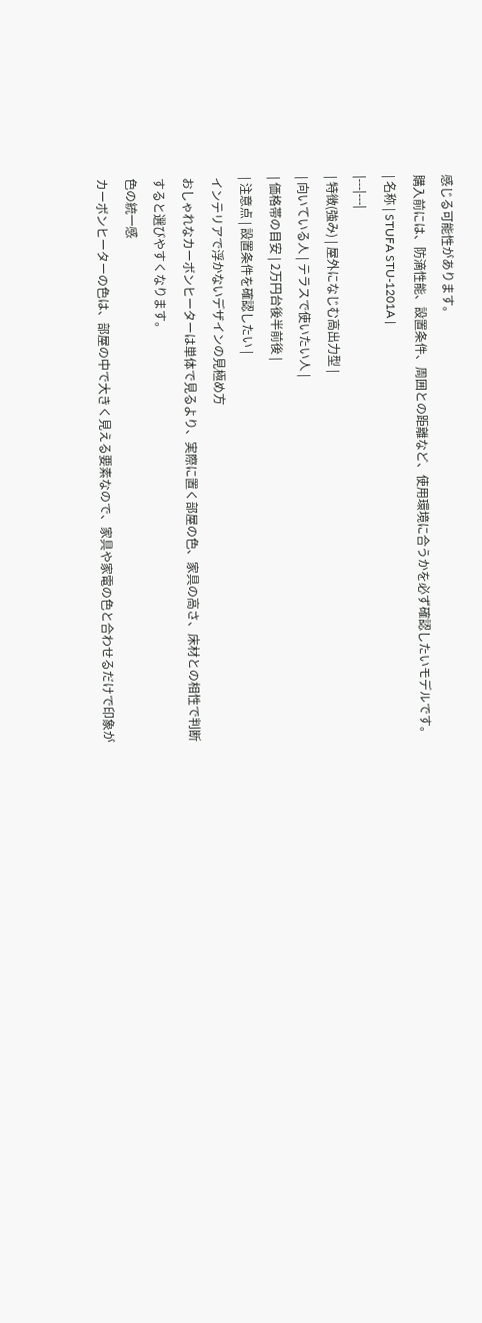感じる可能性があります。
購入前には、防滴性能、設置条件、周囲との距離など、使用環境に合うかを必ず確認したいモデルです。
| 名称 | STUFA STU-1201A |
|---|---|
| 特徴(強み) | 屋外になじむ高出力型 |
| 向いている人 | テラスで使いたい人 |
| 価格帯の目安 | 2万円台後半前後 |
| 注意点 | 設置条件を確認したい |
インテリアで浮かないデザインの見極め方
おしゃれなカーボンヒーターは単体で見るより、実際に置く部屋の色、家具の高さ、床材との相性で判断すると選びやすくなります。
色の統一感
カーボンヒーターの色は、部屋の中で大きく見える要素なので、家具や家電の色と合わせるだけで印象が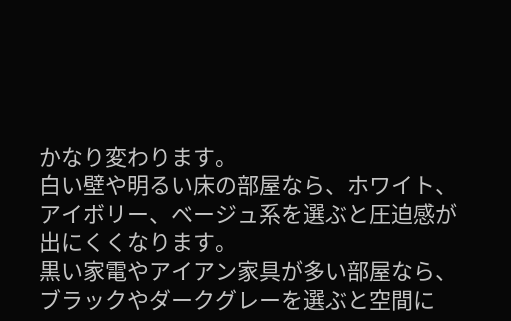かなり変わります。
白い壁や明るい床の部屋なら、ホワイト、アイボリー、ベージュ系を選ぶと圧迫感が出にくくなります。
黒い家電やアイアン家具が多い部屋なら、ブラックやダークグレーを選ぶと空間に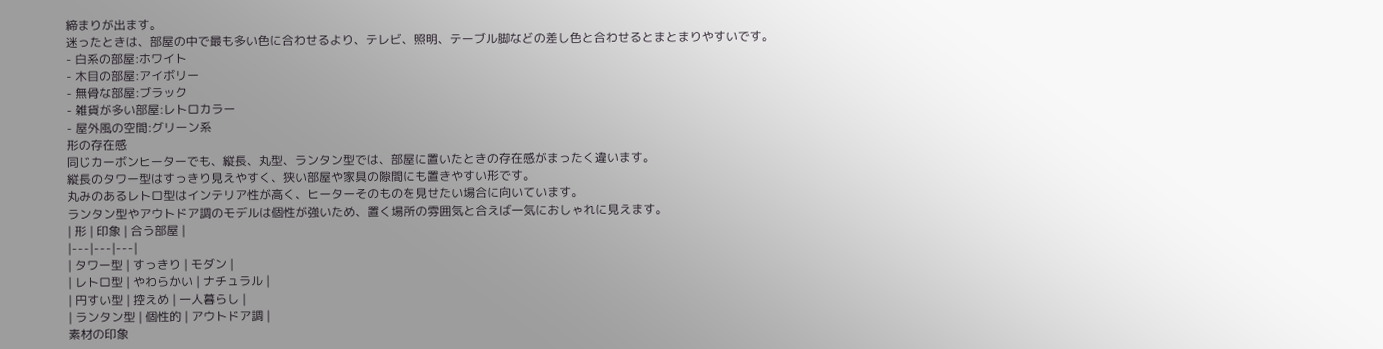締まりが出ます。
迷ったときは、部屋の中で最も多い色に合わせるより、テレビ、照明、テーブル脚などの差し色と合わせるとまとまりやすいです。
- 白系の部屋:ホワイト
- 木目の部屋:アイボリー
- 無骨な部屋:ブラック
- 雑貨が多い部屋:レトロカラー
- 屋外風の空間:グリーン系
形の存在感
同じカーボンヒーターでも、縦長、丸型、ランタン型では、部屋に置いたときの存在感がまったく違います。
縦長のタワー型はすっきり見えやすく、狭い部屋や家具の隙間にも置きやすい形です。
丸みのあるレトロ型はインテリア性が高く、ヒーターそのものを見せたい場合に向いています。
ランタン型やアウトドア調のモデルは個性が強いため、置く場所の雰囲気と合えば一気におしゃれに見えます。
| 形 | 印象 | 合う部屋 |
|---|---|---|
| タワー型 | すっきり | モダン |
| レトロ型 | やわらかい | ナチュラル |
| 円すい型 | 控えめ | 一人暮らし |
| ランタン型 | 個性的 | アウトドア調 |
素材の印象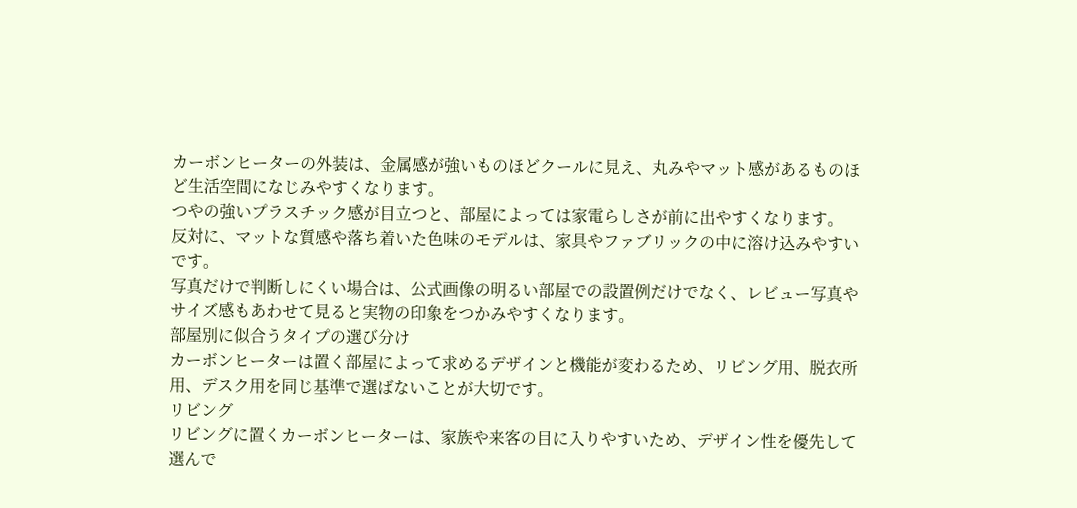カーボンヒーターの外装は、金属感が強いものほどクールに見え、丸みやマット感があるものほど生活空間になじみやすくなります。
つやの強いプラスチック感が目立つと、部屋によっては家電らしさが前に出やすくなります。
反対に、マットな質感や落ち着いた色味のモデルは、家具やファブリックの中に溶け込みやすいです。
写真だけで判断しにくい場合は、公式画像の明るい部屋での設置例だけでなく、レビュー写真やサイズ感もあわせて見ると実物の印象をつかみやすくなります。
部屋別に似合うタイプの選び分け
カーボンヒーターは置く部屋によって求めるデザインと機能が変わるため、リビング用、脱衣所用、デスク用を同じ基準で選ばないことが大切です。
リビング
リビングに置くカーボンヒーターは、家族や来客の目に入りやすいため、デザイン性を優先して選んで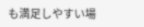も満足しやすい場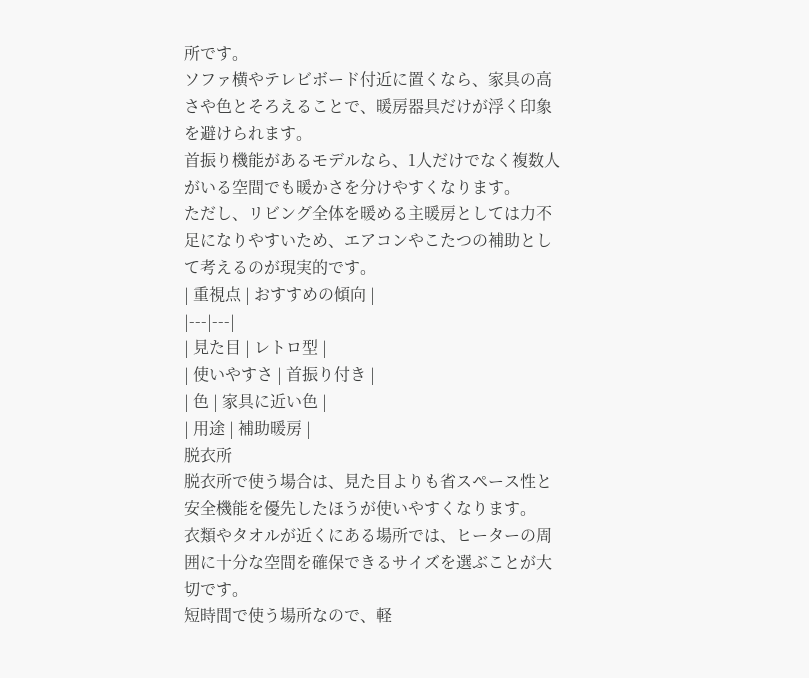所です。
ソファ横やテレビボード付近に置くなら、家具の高さや色とそろえることで、暖房器具だけが浮く印象を避けられます。
首振り機能があるモデルなら、1人だけでなく複数人がいる空間でも暖かさを分けやすくなります。
ただし、リビング全体を暖める主暖房としては力不足になりやすいため、エアコンやこたつの補助として考えるのが現実的です。
| 重視点 | おすすめの傾向 |
|---|---|
| 見た目 | レトロ型 |
| 使いやすさ | 首振り付き |
| 色 | 家具に近い色 |
| 用途 | 補助暖房 |
脱衣所
脱衣所で使う場合は、見た目よりも省スペース性と安全機能を優先したほうが使いやすくなります。
衣類やタオルが近くにある場所では、ヒーターの周囲に十分な空間を確保できるサイズを選ぶことが大切です。
短時間で使う場所なので、軽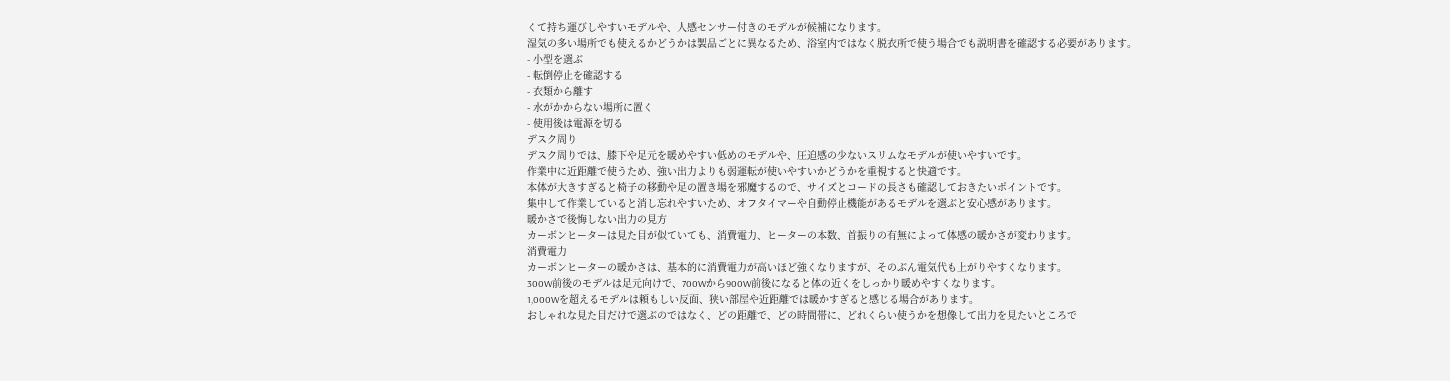くて持ち運びしやすいモデルや、人感センサー付きのモデルが候補になります。
湿気の多い場所でも使えるかどうかは製品ごとに異なるため、浴室内ではなく脱衣所で使う場合でも説明書を確認する必要があります。
- 小型を選ぶ
- 転倒停止を確認する
- 衣類から離す
- 水がかからない場所に置く
- 使用後は電源を切る
デスク周り
デスク周りでは、膝下や足元を暖めやすい低めのモデルや、圧迫感の少ないスリムなモデルが使いやすいです。
作業中に近距離で使うため、強い出力よりも弱運転が使いやすいかどうかを重視すると快適です。
本体が大きすぎると椅子の移動や足の置き場を邪魔するので、サイズとコードの長さも確認しておきたいポイントです。
集中して作業していると消し忘れやすいため、オフタイマーや自動停止機能があるモデルを選ぶと安心感があります。
暖かさで後悔しない出力の見方
カーボンヒーターは見た目が似ていても、消費電力、ヒーターの本数、首振りの有無によって体感の暖かさが変わります。
消費電力
カーボンヒーターの暖かさは、基本的に消費電力が高いほど強くなりますが、そのぶん電気代も上がりやすくなります。
300W前後のモデルは足元向けで、700Wから900W前後になると体の近くをしっかり暖めやすくなります。
1,000Wを超えるモデルは頼もしい反面、狭い部屋や近距離では暖かすぎると感じる場合があります。
おしゃれな見た目だけで選ぶのではなく、どの距離で、どの時間帯に、どれくらい使うかを想像して出力を見たいところで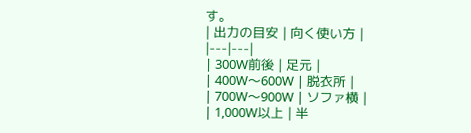す。
| 出力の目安 | 向く使い方 |
|---|---|
| 300W前後 | 足元 |
| 400W〜600W | 脱衣所 |
| 700W〜900W | ソファ横 |
| 1,000W以上 | 半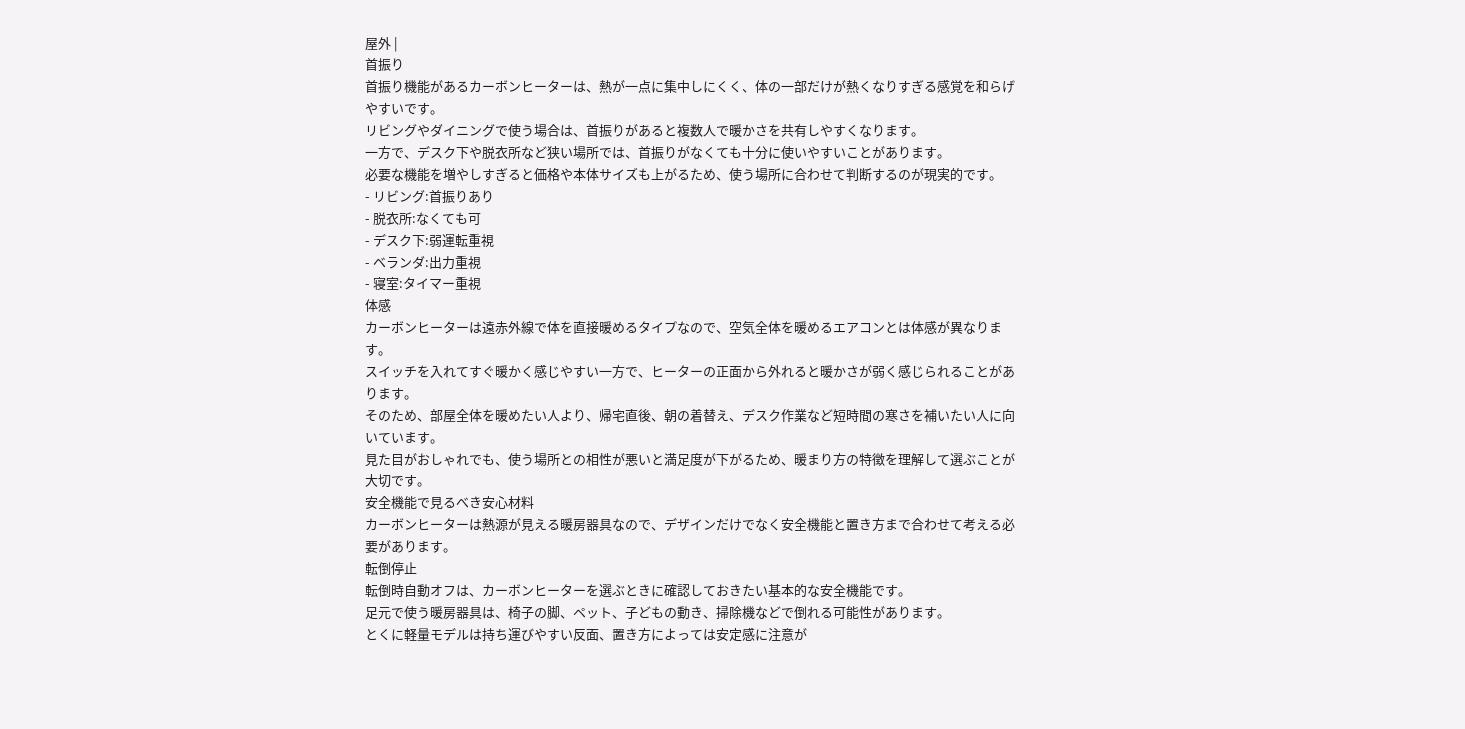屋外 |
首振り
首振り機能があるカーボンヒーターは、熱が一点に集中しにくく、体の一部だけが熱くなりすぎる感覚を和らげやすいです。
リビングやダイニングで使う場合は、首振りがあると複数人で暖かさを共有しやすくなります。
一方で、デスク下や脱衣所など狭い場所では、首振りがなくても十分に使いやすいことがあります。
必要な機能を増やしすぎると価格や本体サイズも上がるため、使う場所に合わせて判断するのが現実的です。
- リビング:首振りあり
- 脱衣所:なくても可
- デスク下:弱運転重視
- ベランダ:出力重視
- 寝室:タイマー重視
体感
カーボンヒーターは遠赤外線で体を直接暖めるタイプなので、空気全体を暖めるエアコンとは体感が異なります。
スイッチを入れてすぐ暖かく感じやすい一方で、ヒーターの正面から外れると暖かさが弱く感じられることがあります。
そのため、部屋全体を暖めたい人より、帰宅直後、朝の着替え、デスク作業など短時間の寒さを補いたい人に向いています。
見た目がおしゃれでも、使う場所との相性が悪いと満足度が下がるため、暖まり方の特徴を理解して選ぶことが大切です。
安全機能で見るべき安心材料
カーボンヒーターは熱源が見える暖房器具なので、デザインだけでなく安全機能と置き方まで合わせて考える必要があります。
転倒停止
転倒時自動オフは、カーボンヒーターを選ぶときに確認しておきたい基本的な安全機能です。
足元で使う暖房器具は、椅子の脚、ペット、子どもの動き、掃除機などで倒れる可能性があります。
とくに軽量モデルは持ち運びやすい反面、置き方によっては安定感に注意が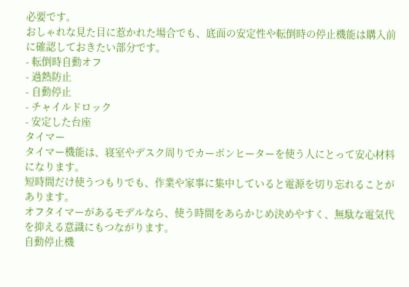必要です。
おしゃれな見た目に惹かれた場合でも、底面の安定性や転倒時の停止機能は購入前に確認しておきたい部分です。
- 転倒時自動オフ
- 過熱防止
- 自動停止
- チャイルドロック
- 安定した台座
タイマー
タイマー機能は、寝室やデスク周りでカーボンヒーターを使う人にとって安心材料になります。
短時間だけ使うつもりでも、作業や家事に集中していると電源を切り忘れることがあります。
オフタイマーがあるモデルなら、使う時間をあらかじめ決めやすく、無駄な電気代を抑える意識にもつながります。
自動停止機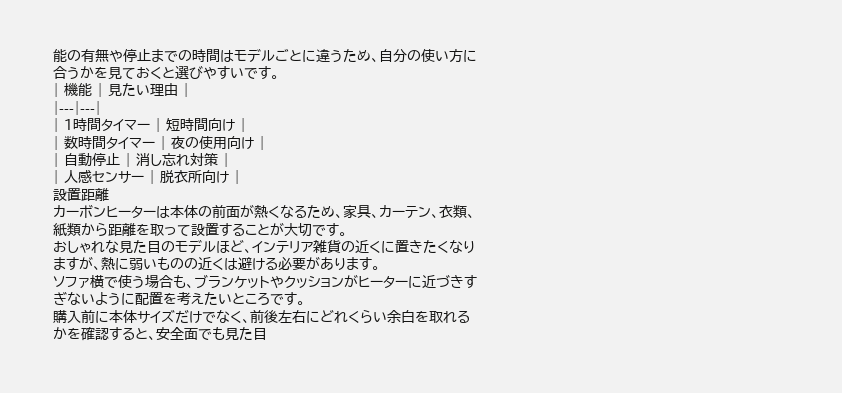能の有無や停止までの時間はモデルごとに違うため、自分の使い方に合うかを見ておくと選びやすいです。
| 機能 | 見たい理由 |
|---|---|
| 1時間タイマー | 短時間向け |
| 数時間タイマー | 夜の使用向け |
| 自動停止 | 消し忘れ対策 |
| 人感センサー | 脱衣所向け |
設置距離
カーボンヒーターは本体の前面が熱くなるため、家具、カーテン、衣類、紙類から距離を取って設置することが大切です。
おしゃれな見た目のモデルほど、インテリア雑貨の近くに置きたくなりますが、熱に弱いものの近くは避ける必要があります。
ソファ横で使う場合も、ブランケットやクッションがヒーターに近づきすぎないように配置を考えたいところです。
購入前に本体サイズだけでなく、前後左右にどれくらい余白を取れるかを確認すると、安全面でも見た目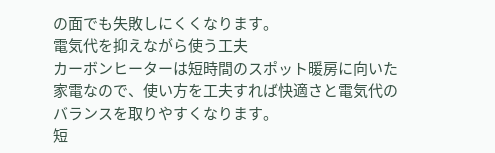の面でも失敗しにくくなります。
電気代を抑えながら使う工夫
カーボンヒーターは短時間のスポット暖房に向いた家電なので、使い方を工夫すれば快適さと電気代のバランスを取りやすくなります。
短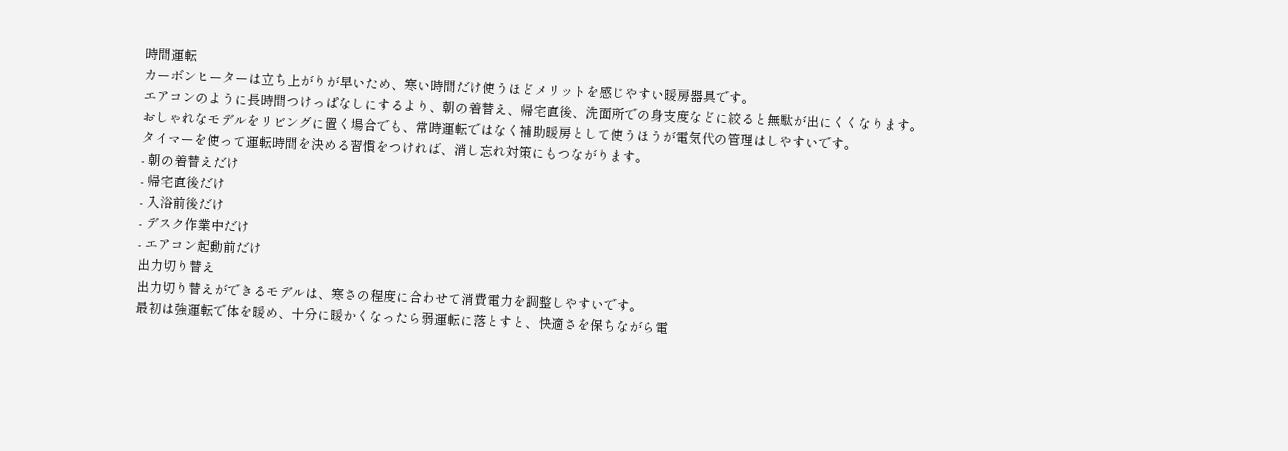時間運転
カーボンヒーターは立ち上がりが早いため、寒い時間だけ使うほどメリットを感じやすい暖房器具です。
エアコンのように長時間つけっぱなしにするより、朝の着替え、帰宅直後、洗面所での身支度などに絞ると無駄が出にくくなります。
おしゃれなモデルをリビングに置く場合でも、常時運転ではなく補助暖房として使うほうが電気代の管理はしやすいです。
タイマーを使って運転時間を決める習慣をつければ、消し忘れ対策にもつながります。
- 朝の着替えだけ
- 帰宅直後だけ
- 入浴前後だけ
- デスク作業中だけ
- エアコン起動前だけ
出力切り替え
出力切り替えができるモデルは、寒さの程度に合わせて消費電力を調整しやすいです。
最初は強運転で体を暖め、十分に暖かくなったら弱運転に落とすと、快適さを保ちながら電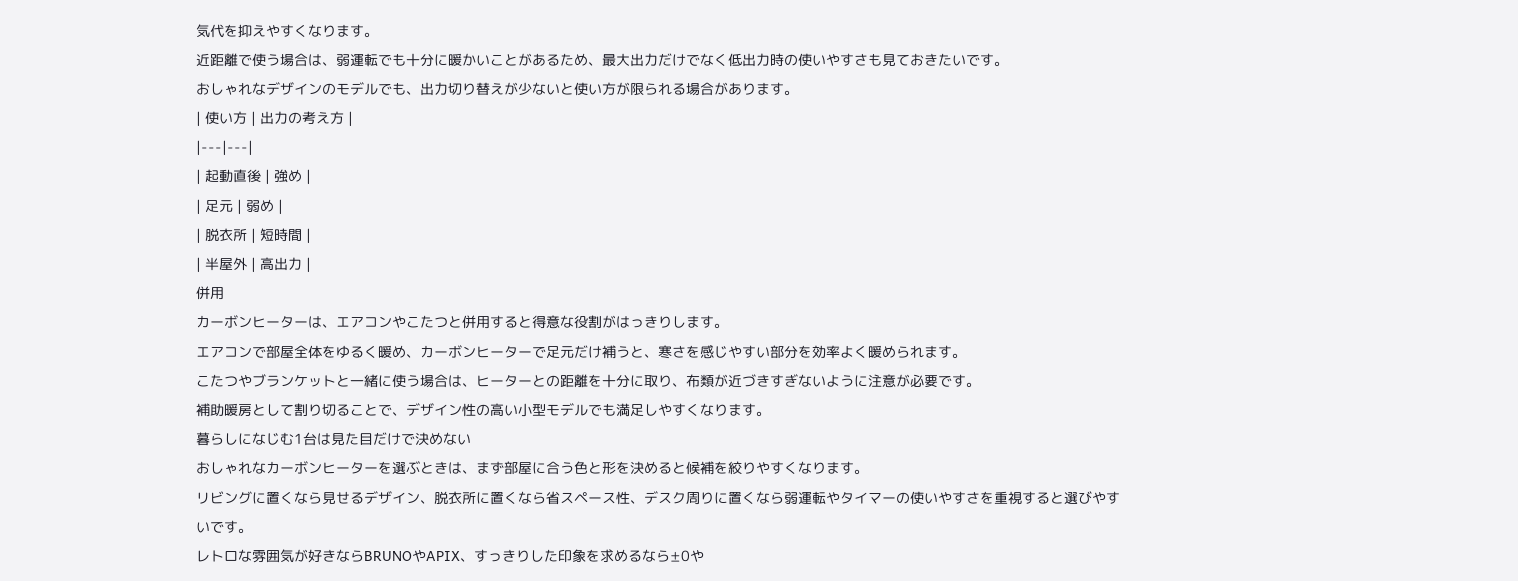気代を抑えやすくなります。
近距離で使う場合は、弱運転でも十分に暖かいことがあるため、最大出力だけでなく低出力時の使いやすさも見ておきたいです。
おしゃれなデザインのモデルでも、出力切り替えが少ないと使い方が限られる場合があります。
| 使い方 | 出力の考え方 |
|---|---|
| 起動直後 | 強め |
| 足元 | 弱め |
| 脱衣所 | 短時間 |
| 半屋外 | 高出力 |
併用
カーボンヒーターは、エアコンやこたつと併用すると得意な役割がはっきりします。
エアコンで部屋全体をゆるく暖め、カーボンヒーターで足元だけ補うと、寒さを感じやすい部分を効率よく暖められます。
こたつやブランケットと一緒に使う場合は、ヒーターとの距離を十分に取り、布類が近づきすぎないように注意が必要です。
補助暖房として割り切ることで、デザイン性の高い小型モデルでも満足しやすくなります。
暮らしになじむ1台は見た目だけで決めない
おしゃれなカーボンヒーターを選ぶときは、まず部屋に合う色と形を決めると候補を絞りやすくなります。
リビングに置くなら見せるデザイン、脱衣所に置くなら省スペース性、デスク周りに置くなら弱運転やタイマーの使いやすさを重視すると選びやすいです。
レトロな雰囲気が好きならBRUNOやAPIX、すっきりした印象を求めるなら±0や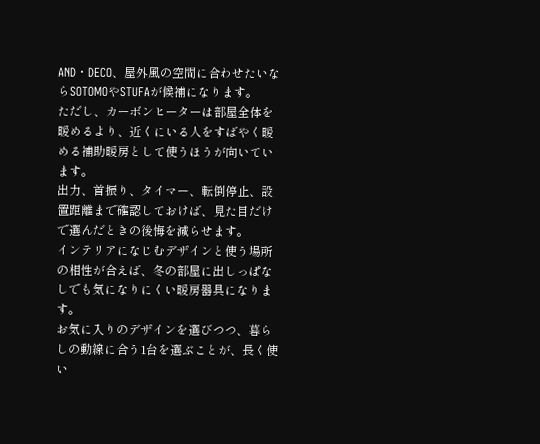AND・DECO、屋外風の空間に合わせたいならSOTOMOやSTUFAが候補になります。
ただし、カーボンヒーターは部屋全体を暖めるより、近くにいる人をすばやく暖める補助暖房として使うほうが向いています。
出力、首振り、タイマー、転倒停止、設置距離まで確認しておけば、見た目だけで選んだときの後悔を減らせます。
インテリアになじむデザインと使う場所の相性が合えば、冬の部屋に出しっぱなしでも気になりにくい暖房器具になります。
お気に入りのデザインを選びつつ、暮らしの動線に合う1台を選ぶことが、長く使い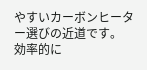やすいカーボンヒーター選びの近道です。
効率的に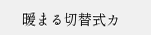暖まる切替式カ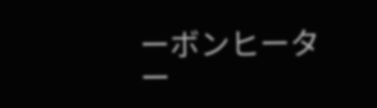ーボンヒーター